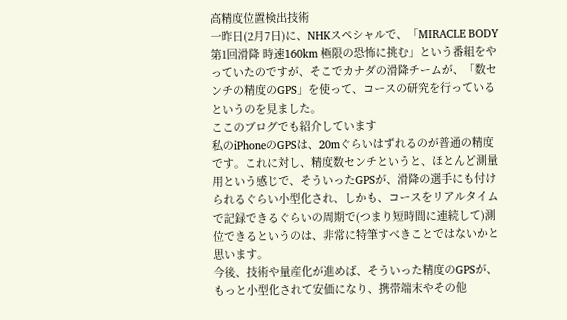高精度位置検出技術
一昨日(2月7日)に、NHKスペシャルで、「MIRACLE BODY 第1回滑降 時速160km 極限の恐怖に挑む」という番組をやっていたのですが、そこでカナダの滑降チームが、「数センチの精度のGPS」を使って、コースの研究を行っているというのを見ました。
ここのブログでも紹介しています
私のiPhoneのGPSは、20mぐらいはずれるのが普通の精度です。これに対し、精度数センチというと、ほとんど測量用という感じで、そういったGPSが、滑降の選手にも付けられるぐらい小型化され、しかも、コースをリアルタイムで記録できるぐらいの周期で(つまり短時間に連続して)測位できるというのは、非常に特筆すべきことではないかと思います。
今後、技術や量産化が進めば、そういった精度のGPSが、もっと小型化されて安価になり、携帯端末やその他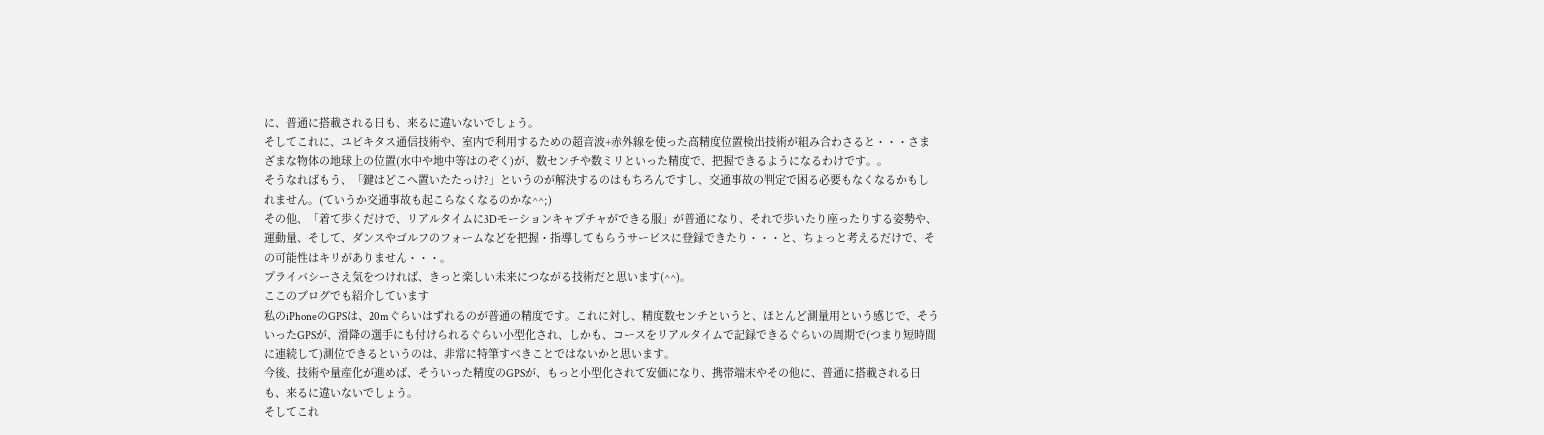に、普通に搭載される日も、来るに違いないでしょう。
そしてこれに、ユビキタス通信技術や、室内で利用するための超音波+赤外線を使った高精度位置検出技術が組み合わさると・・・さまざまな物体の地球上の位置(水中や地中等はのぞく)が、数センチや数ミリといった精度で、把握できるようになるわけです。。
そうなればもう、「鍵はどこへ置いたたっけ?」というのが解決するのはもちろんですし、交通事故の判定で困る必要もなくなるかもしれません。(ていうか交通事故も起こらなくなるのかな^^;)
その他、「着て歩くだけで、リアルタイムに3Dモーションキャプチャができる服」が普通になり、それで歩いたり座ったりする姿勢や、運動量、そして、ダンスやゴルフのフォームなどを把握・指導してもらうサービスに登録できたり・・・と、ちょっと考えるだけで、その可能性はキリがありません・・・。
プライバシーさえ気をつければ、きっと楽しい未来につながる技術だと思います(^^)。
ここのブログでも紹介しています
私のiPhoneのGPSは、20mぐらいはずれるのが普通の精度です。これに対し、精度数センチというと、ほとんど測量用という感じで、そういったGPSが、滑降の選手にも付けられるぐらい小型化され、しかも、コースをリアルタイムで記録できるぐらいの周期で(つまり短時間に連続して)測位できるというのは、非常に特筆すべきことではないかと思います。
今後、技術や量産化が進めば、そういった精度のGPSが、もっと小型化されて安価になり、携帯端末やその他に、普通に搭載される日も、来るに違いないでしょう。
そしてこれ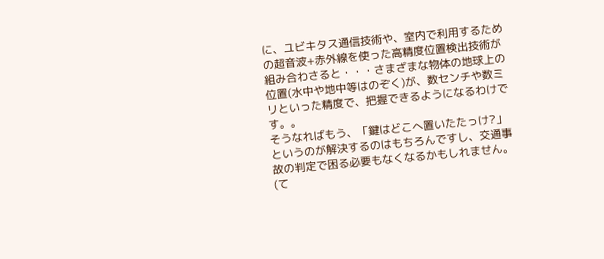に、ユビキタス通信技術や、室内で利用するための超音波+赤外線を使った高精度位置検出技術が組み合わさると・・・さまざまな物体の地球上の位置(水中や地中等はのぞく)が、数センチや数ミリといった精度で、把握できるようになるわけです。。
そうなればもう、「鍵はどこへ置いたたっけ?」というのが解決するのはもちろんですし、交通事故の判定で困る必要もなくなるかもしれません。(て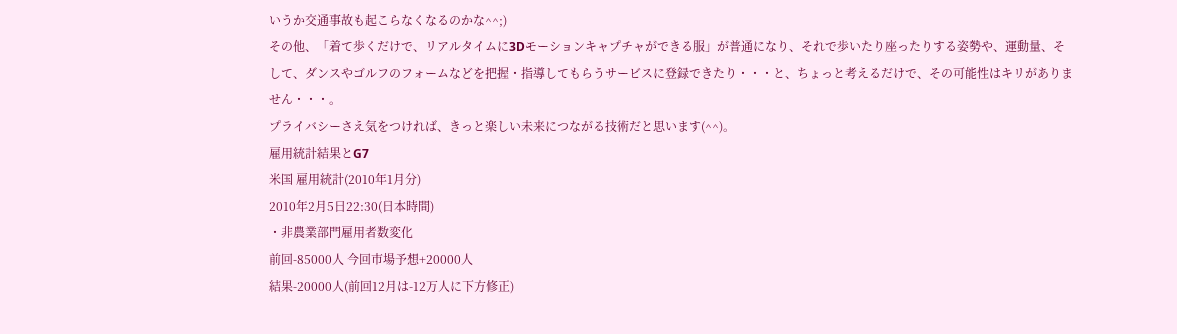いうか交通事故も起こらなくなるのかな^^;)
その他、「着て歩くだけで、リアルタイムに3Dモーションキャプチャができる服」が普通になり、それで歩いたり座ったりする姿勢や、運動量、そして、ダンスやゴルフのフォームなどを把握・指導してもらうサービスに登録できたり・・・と、ちょっと考えるだけで、その可能性はキリがありません・・・。
プライバシーさえ気をつければ、きっと楽しい未来につながる技術だと思います(^^)。
雇用統計結果とG7
米国 雇用統計(2010年1月分)
2010年2月5日22:30(日本時間)
・非農業部門雇用者数変化
前回-85000人 今回市場予想+20000人
結果-20000人(前回12月は-12万人に下方修正)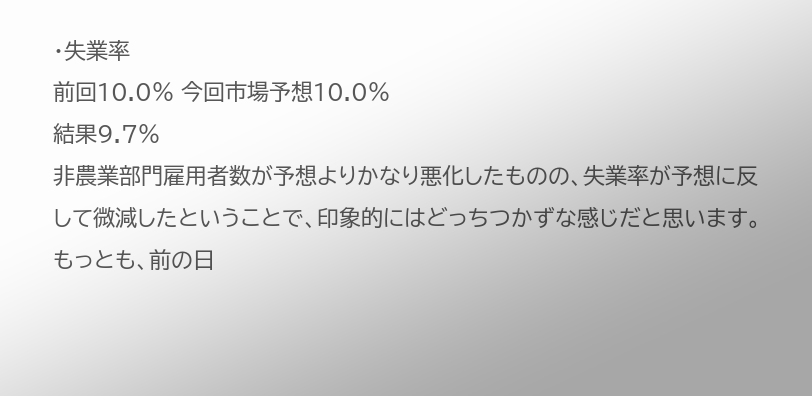・失業率
前回10.0% 今回市場予想10.0%
結果9.7%
非農業部門雇用者数が予想よりかなり悪化したものの、失業率が予想に反して微減したということで、印象的にはどっちつかずな感じだと思います。
もっとも、前の日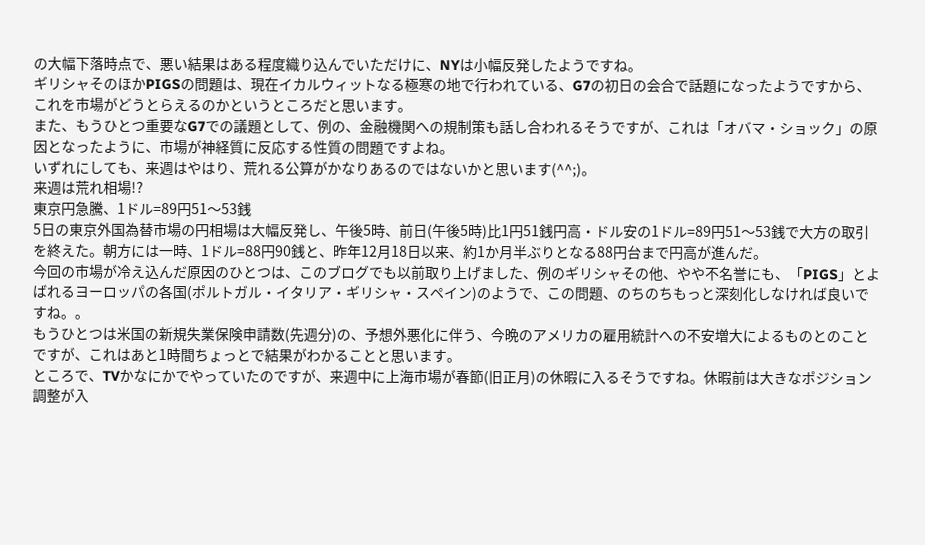の大幅下落時点で、悪い結果はある程度織り込んでいただけに、NYは小幅反発したようですね。
ギリシャそのほかPIGSの問題は、現在イカルウィットなる極寒の地で行われている、G7の初日の会合で話題になったようですから、これを市場がどうとらえるのかというところだと思います。
また、もうひとつ重要なG7での議題として、例の、金融機関への規制策も話し合われるそうですが、これは「オバマ・ショック」の原因となったように、市場が神経質に反応する性質の問題ですよね。
いずれにしても、来週はやはり、荒れる公算がかなりあるのではないかと思います(^^;)。
来週は荒れ相場!?
東京円急騰、1ドル=89円51〜53銭
5日の東京外国為替市場の円相場は大幅反発し、午後5時、前日(午後5時)比1円51銭円高・ドル安の1ドル=89円51〜53銭で大方の取引を終えた。朝方には一時、1ドル=88円90銭と、昨年12月18日以来、約1か月半ぶりとなる88円台まで円高が進んだ。
今回の市場が冷え込んだ原因のひとつは、このブログでも以前取り上げました、例のギリシャその他、やや不名誉にも、「PIGS」とよばれるヨーロッパの各国(ポルトガル・イタリア・ギリシャ・スペイン)のようで、この問題、のちのちもっと深刻化しなければ良いですね。。
もうひとつは米国の新規失業保険申請数(先週分)の、予想外悪化に伴う、今晩のアメリカの雇用統計への不安増大によるものとのことですが、これはあと1時間ちょっとで結果がわかることと思います。
ところで、TVかなにかでやっていたのですが、来週中に上海市場が春節(旧正月)の休暇に入るそうですね。休暇前は大きなポジション調整が入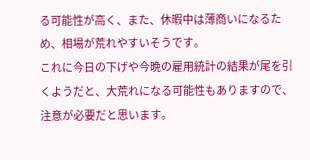る可能性が高く、また、休暇中は薄商いになるため、相場が荒れやすいそうです。
これに今日の下げや今晩の雇用統計の結果が尾を引くようだと、大荒れになる可能性もありますので、注意が必要だと思います。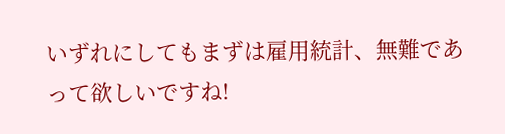いずれにしてもまずは雇用統計、無難であって欲しいですね!